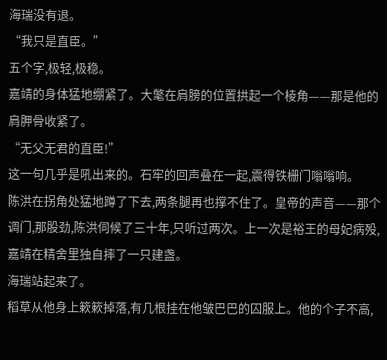海瑞没有退。
“我只是直臣。”
五个字,极轻,极稳。
嘉靖的身体猛地绷紧了。大氅在肩膀的位置拱起一个棱角——那是他的肩胛骨收紧了。
“无父无君的直臣!”
这一句几乎是吼出来的。石牢的回声叠在一起,震得铁栅门嗡嗡响。
陈洪在拐角处猛地蹲了下去,两条腿再也撑不住了。皇帝的声音——那个调门,那股劲,陈洪伺候了三十年,只听过两次。上一次是裕王的母妃病殁,嘉靖在精舍里独自摔了一只建盏。
海瑞站起来了。
稻草从他身上簌簌掉落,有几根挂在他皱巴巴的囚服上。他的个子不高,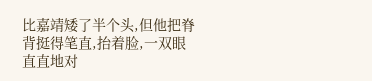比嘉靖矮了半个头,但他把脊背挺得笔直,抬着脸,一双眼直直地对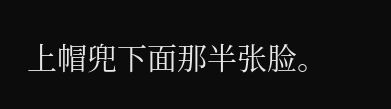上帽兜下面那半张脸。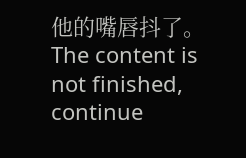他的嘴唇抖了。
The content is not finished, continue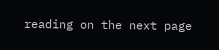reading on the next page